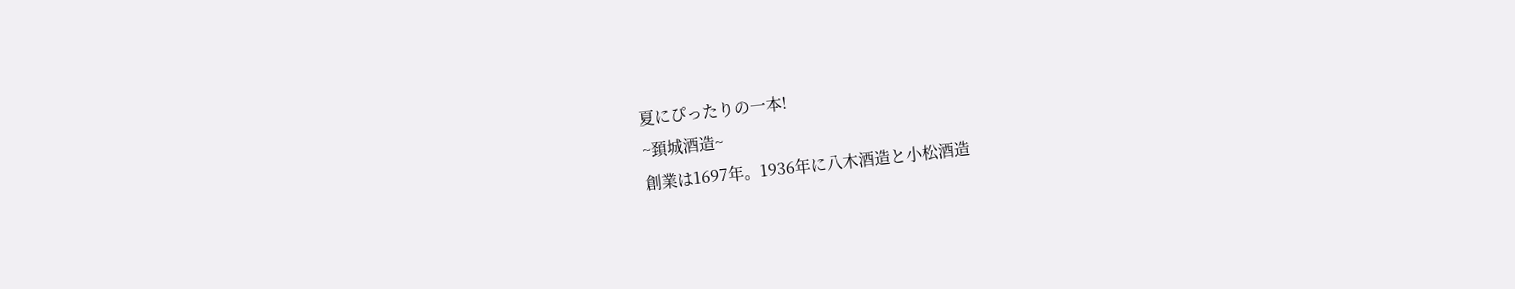夏にぴったりの一本!
~頚城酒造~
創業は1697年。1936年に八木酒造と小松酒造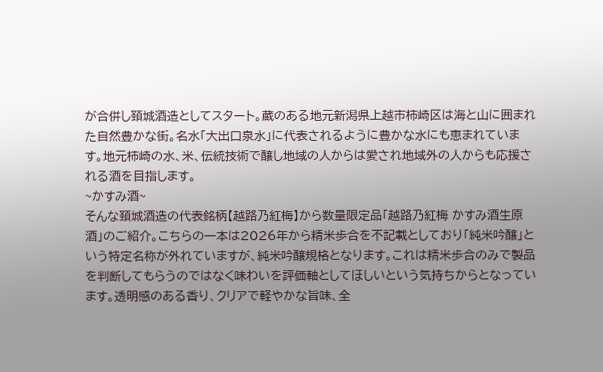が合併し頚城酒造としてスタート。蔵のある地元新潟県上越市柿崎区は海と山に囲まれた自然豊かな街。名水「大出口泉水」に代表されるように豊かな水にも恵まれています。地元柿崎の水、米、伝統技術で醸し地域の人からは愛され地域外の人からも応援される酒を目指します。
~かすみ酒~
そんな頚城酒造の代表銘柄【越路乃紅梅】から数量限定品「越路乃紅梅 かすみ酒生原酒」のご紹介。こちらの一本は2026年から精米歩合を不記載としており「純米吟醸」という特定名称が外れていますが、純米吟醸規格となります。これは精米歩合のみで製品を判断してもらうのではなく味わいを評価軸としてほしいという気持ちからとなっています。透明感のある香り、クリアで軽やかな旨味、全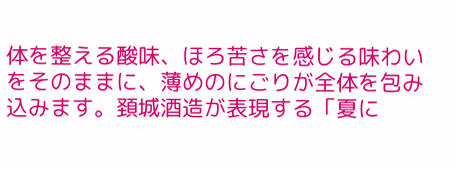体を整える酸味、ほろ苦さを感じる味わいをそのままに、薄めのにごりが全体を包み込みます。頚城酒造が表現する「夏に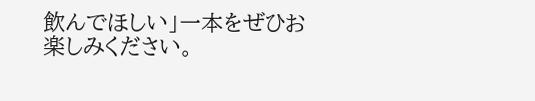飲んでほしい」一本をぜひお楽しみください。